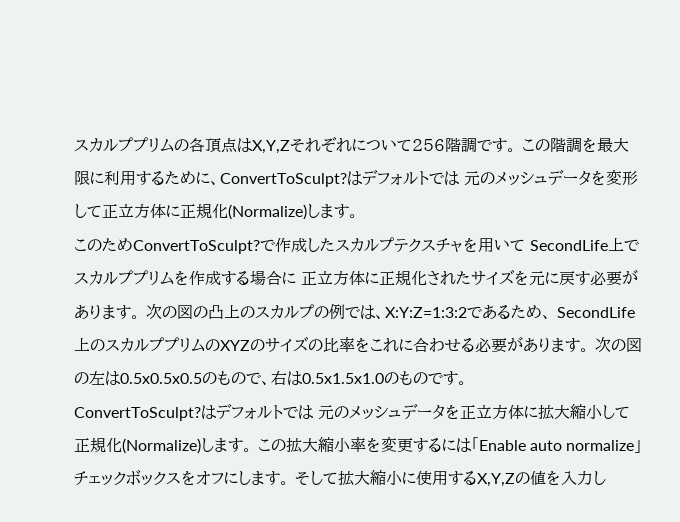スカルププリムの各頂点はX,Y,Zそれぞれについて256階調です。 この階調を最大限に利用するために、ConvertToSculpt?はデフォルトでは 元のメッシュデータを変形して正立方体に正規化(Normalize)します。
このためConvertToSculpt?で作成したスカルプテクスチャを用いて SecondLife上でスカルププリムを作成する場合に 正立方体に正規化されたサイズを元に戻す必要があります。 次の図の凸上のスカルプの例では、X:Y:Z=1:3:2であるため、 SecondLife上のスカルププリムのXYZのサイズの比率をこれに合わせる必要があります。 次の図の左は0.5x0.5x0.5のもので、右は0.5x1.5x1.0のものです。
ConvertToSculpt?はデフォルトでは 元のメッシュデータを正立方体に拡大縮小して正規化(Normalize)します。 この拡大縮小率を変更するには「Enable auto normalize」チェックボックスをオフにします。 そして拡大縮小に使用するX,Y,Zの値を入力し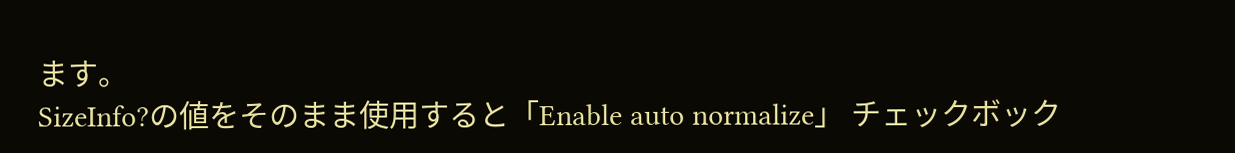ます。
SizeInfo?の値をそのまま使用すると「Enable auto normalize」 チェックボック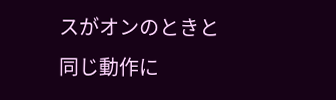スがオンのときと同じ動作に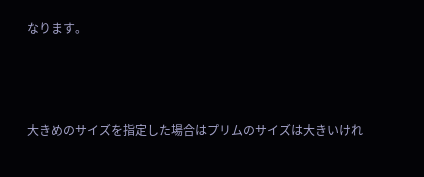なります。



大きめのサイズを指定した場合はプリムのサイズは大きいけれ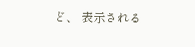ど、 表示される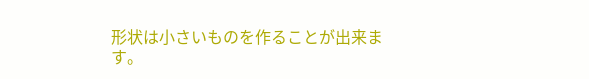形状は小さいものを作ることが出来ます。